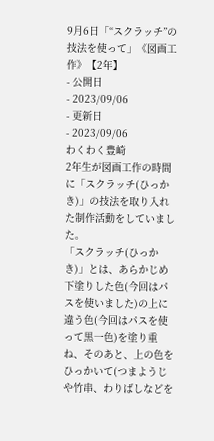9月6日「“スクラッチ”の技法を使って」《図画工作》【2年】
- 公開日
- 2023/09/06
- 更新日
- 2023/09/06
わくわく豊崎
2年生が図画工作の時間に「スクラッチ(ひっかき)」の技法を取り入れた制作活動をしていました。
「スクラッチ(ひっかき)」とは、あらかじめ下塗りした色(今回はパスを使いました)の上に違う色(今回はパスを使って黒一色)を塗り重ね、そのあと、上の色をひっかいて(つまようじや竹串、わりばしなどを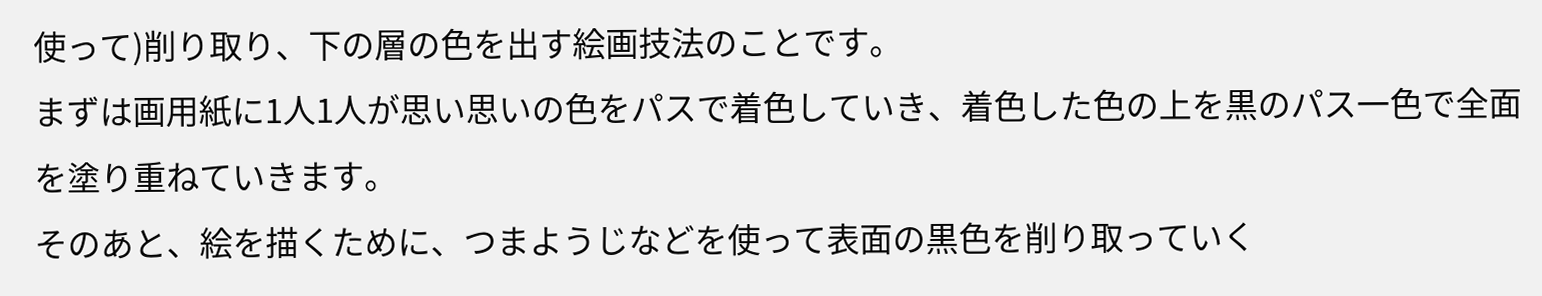使って)削り取り、下の層の色を出す絵画技法のことです。
まずは画用紙に1人1人が思い思いの色をパスで着色していき、着色した色の上を黒のパス一色で全面を塗り重ねていきます。
そのあと、絵を描くために、つまようじなどを使って表面の黒色を削り取っていく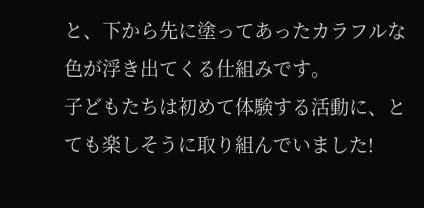と、下から先に塗ってあったカラフルな色が浮き出てくる仕組みです。
子どもたちは初めて体験する活動に、とても楽しそうに取り組んでいました!